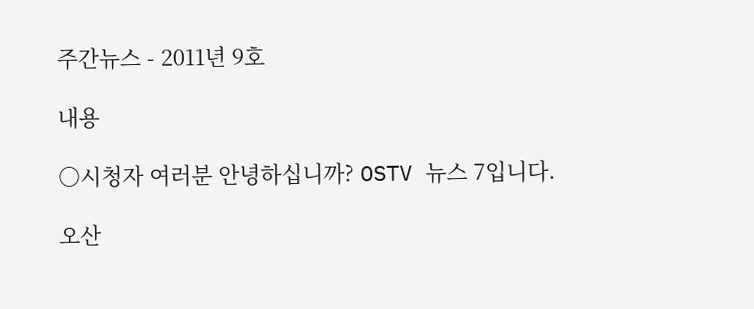주간뉴스 - 2011년 9호

내용

○시청자 여러분 안녕하십니까? OSTV 뉴스 7입니다.

오산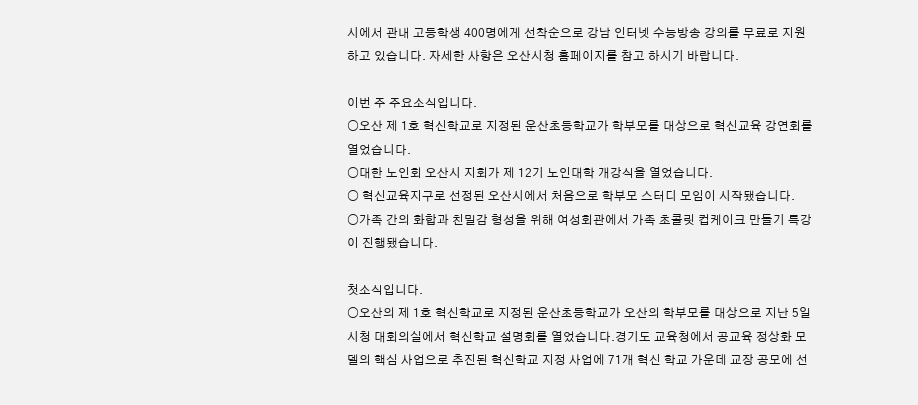시에서 관내 고등학생 400명에게 선착순으로 강남 인터넷 수능방송 강의를 무료로 지원하고 있습니다. 자세한 사항은 오산시청 홈페이지를 참고 하시기 바랍니다.

이번 주 주요소식입니다.
○오산 제 1호 혁신학교로 지정된 운산초등학교가 학부모를 대상으로 혁신교육 강연회를 열었습니다.
○대한 노인회 오산시 지회가 제 12기 노인대학 개강식을 열었습니다.
○ 혁신교육지구로 선정된 오산시에서 처음으로 학부모 스터디 모임이 시작됐습니다.
○가족 간의 화합과 친밀감 형성을 위해 여성회관에서 가족 초콜릿 컵케이크 만들기 특강이 진행됐습니다.

첫소식입니다.
○오산의 제 1호 혁신학교로 지정된 운산초등학교가 오산의 학부모를 대상으로 지난 5일 시청 대회의실에서 혁신학교 설명회를 열었습니다.경기도 교육청에서 공교육 정상화 모델의 핵심 사업으로 추진된 혁신학교 지정 사업에 71개 혁신 학교 가운데 교장 공모에 선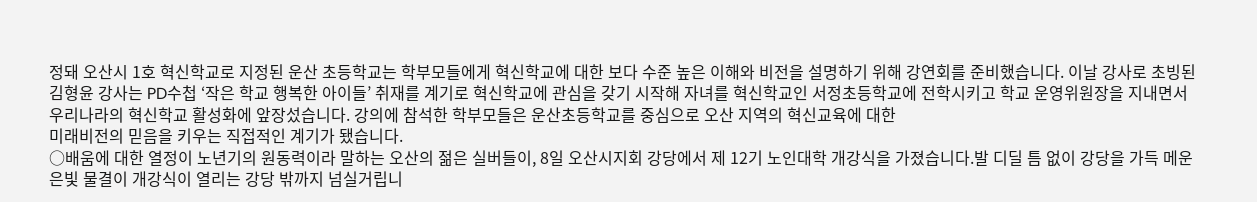정돼 오산시 1호 혁신학교로 지정된 운산 초등학교는 학부모들에게 혁신학교에 대한 보다 수준 높은 이해와 비전을 설명하기 위해 강연회를 준비했습니다. 이날 강사로 초빙된 김형윤 강사는 PD수첩 ‘작은 학교 행복한 아이들’ 취재를 계기로 혁신학교에 관심을 갖기 시작해 자녀를 혁신학교인 서정초등학교에 전학시키고 학교 운영위원장을 지내면서 우리나라의 혁신학교 활성화에 앞장섰습니다. 강의에 참석한 학부모들은 운산초등학교를 중심으로 오산 지역의 혁신교육에 대한
미래비전의 믿음을 키우는 직접적인 계기가 됐습니다.
○배움에 대한 열정이 노년기의 원동력이라 말하는 오산의 젊은 실버들이, 8일 오산시지회 강당에서 제 12기 노인대학 개강식을 가졌습니다.발 디딜 틈 없이 강당을 가득 메운 은빛 물결이 개강식이 열리는 강당 밖까지 넘실거립니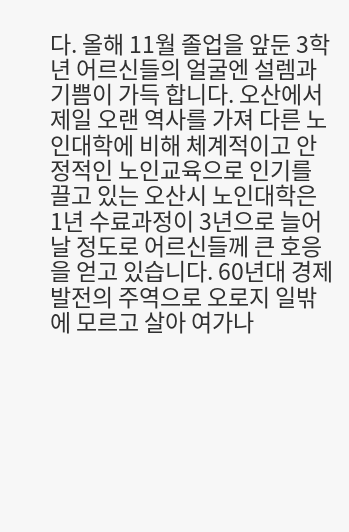다. 올해 11월 졸업을 앞둔 3학년 어르신들의 얼굴엔 설렘과 기쁨이 가득 합니다. 오산에서 제일 오랜 역사를 가져 다른 노인대학에 비해 체계적이고 안정적인 노인교육으로 인기를 끌고 있는 오산시 노인대학은 1년 수료과정이 3년으로 늘어날 정도로 어르신들께 큰 호응을 얻고 있습니다. 60년대 경제 발전의 주역으로 오로지 일밖에 모르고 살아 여가나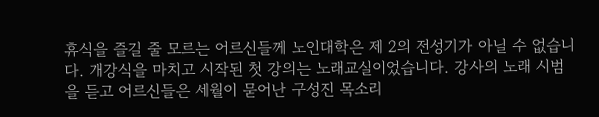휴식을 즐길 줄 모르는 어르신들께 노인대학은 제 2의 전성기가 아닐 수 없습니다. 개강식을 마치고 시작된 첫 강의는 노래교실이었습니다. 강사의 노래 시범을 듣고 어르신들은 세월이 묻어난 구성진 목소리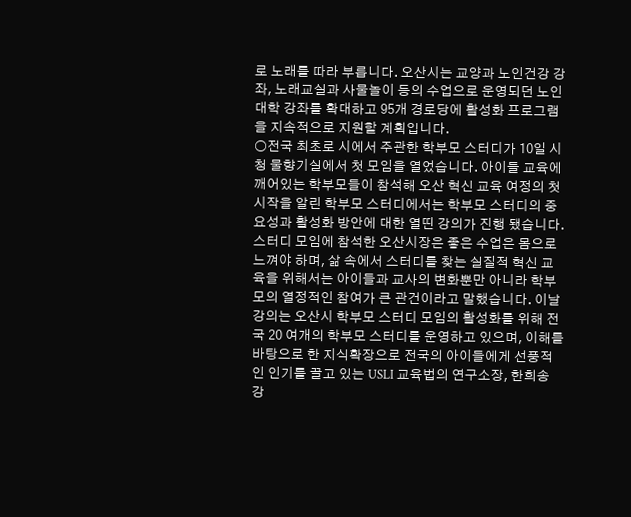로 노래를 따라 부릅니다. 오산시는 교양과 노인건강 강좌, 노래교실과 사물놀이 등의 수업으로 운영되던 노인대학 강좌를 확대하고 95개 경로당에 활성화 프로그램을 지속적으로 지원할 계획입니다.
○전국 최초로 시에서 주관한 학부모 스터디가 10일 시청 물향기실에서 첫 모임을 열었습니다. 아이들 교육에 깨어있는 학부모들이 참석해 오산 혁신 교육 여정의 첫 시작을 알린 학부모 스터디에서는 학부모 스터디의 중요성과 활성화 방안에 대한 열띤 강의가 진행 됐습니다. 스터디 모임에 참석한 오산시장은 좋은 수업은 몸으로 느껴야 하며, 삶 속에서 스터디를 찾는 실질적 혁신 교육을 위해서는 아이들과 교사의 변화뿐만 아니라 학부모의 열정적인 참여가 큰 관건이라고 말했습니다. 이날 강의는 오산시 학부모 스터디 모임의 활성화를 위해 전국 20 여개의 학부모 스터디를 운영하고 있으며, 이해를 바탕으로 한 지식확장으로 전국의 아이들에게 선풍적인 인기를 끌고 있는 USLI 교육법의 연구소장, 한희송 강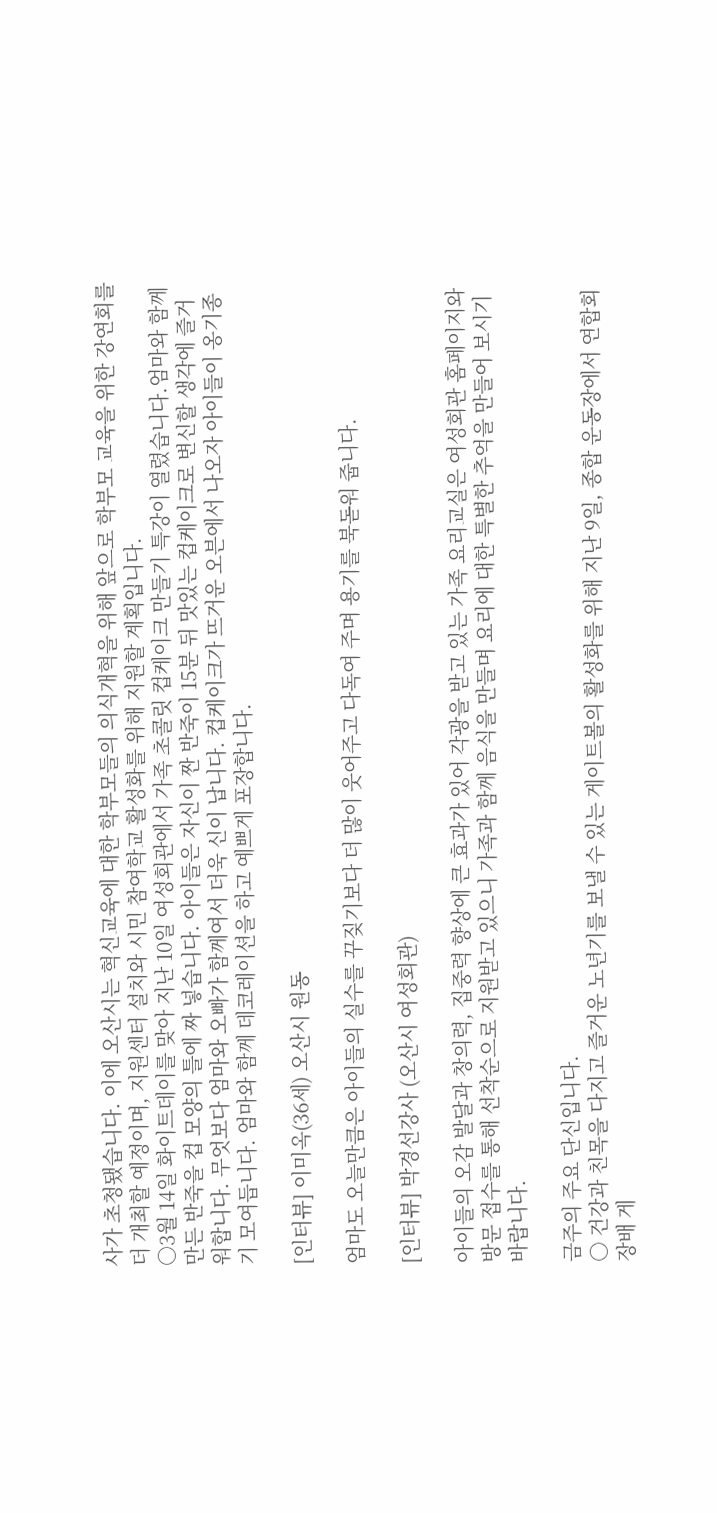사가 초청됐습니다. 이에 오산시는 혁신교육에 대한 학부모들의 의식개혁을 위해 앞으로 학부모 교육을 위한 강연회를 더 개최할 예정이며, 지원센터 설치와 시민 참여학교 활성화를 위해 지원할 계획입니다.
○3월 14일 화이트데이를 맞아 지난 10일 여성회관에서 가족 초콜릿 컵케이크 만들기 특강이 열렸습니다.엄마와 함께 만든 반죽을 컵 모양의 틀에 짜 넣습니다. 아이들은 자신이 짠 반죽이 15분 뒤 맛있는 컵케이크로 변신할 생각에 즐거워합니다. 무엇보다 엄마와 오빠가 함께여서 더욱 신이 납니다. 컵케이크가 뜨거운 오븐에서 나오자 아이들이 옹기종기 모여듭니다. 엄마와 함께 데코레이션을 하고 예쁘게 포장합니다.

[인터뷰] 이미옥(36세) 오산시 원동

엄마도 오늘만큼은 아이들의 실수를 꾸짖기보다 더 많이 웃어주고 다독여 주며 용기를 북돋워 줍니다.

[인터뷰] 박경선강사 (오산시 여성회관)

아이들의 오감 발달과 창의력, 집중력 향상에 큰 효과가 있어 각광을 받고 있는 가족 요리교실은 여성회관 홈페이지와 방문 접수를 통해 선착순으로 지원받고 있으니 가족과 함께 음식을 만들며 요리에 대한 특별한 추억을 만들어 보시기 바랍니다.

금주의 주요 단신입니다.
○ 건강과 친목을 다지고 즐거운 노년기를 보낼 수 있는 게이트볼의 활성화를 위해 지난 9일, 종합 운동장에서 연합회장배 게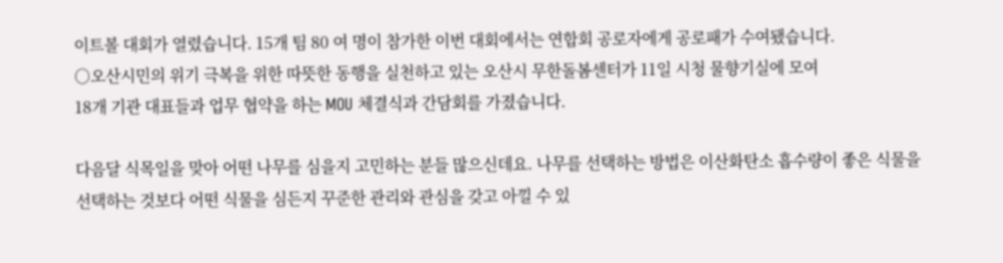이트볼 대회가 열렸습니다. 15개 팀 80 여 명이 참가한 이번 대회에서는 연합회 공로자에게 공로패가 수여됐습니다.
○오산시민의 위기 극복을 위한 따뜻한 동행을 실천하고 있는 오산시 무한돌봄센터가 11일 시청 물향기실에 모여
18개 기관 대표들과 업무 협약을 하는 MOU 체결식과 간담회를 가졌습니다.

다음달 식목일을 맞아 어떤 나무를 심을지 고민하는 분들 많으신데요. 나무를 선택하는 방법은 이산화탄소 흡수량이 좋은 식물을 선택하는 것보다 어떤 식물을 심든지 꾸준한 관리와 관심을 갖고 아낄 수 있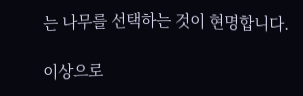는 나무를 선택하는 것이 현명합니다.

이상으로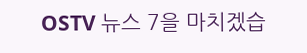OSTV 뉴스 7을 마치겠습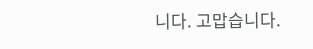니다. 고맙습니다.